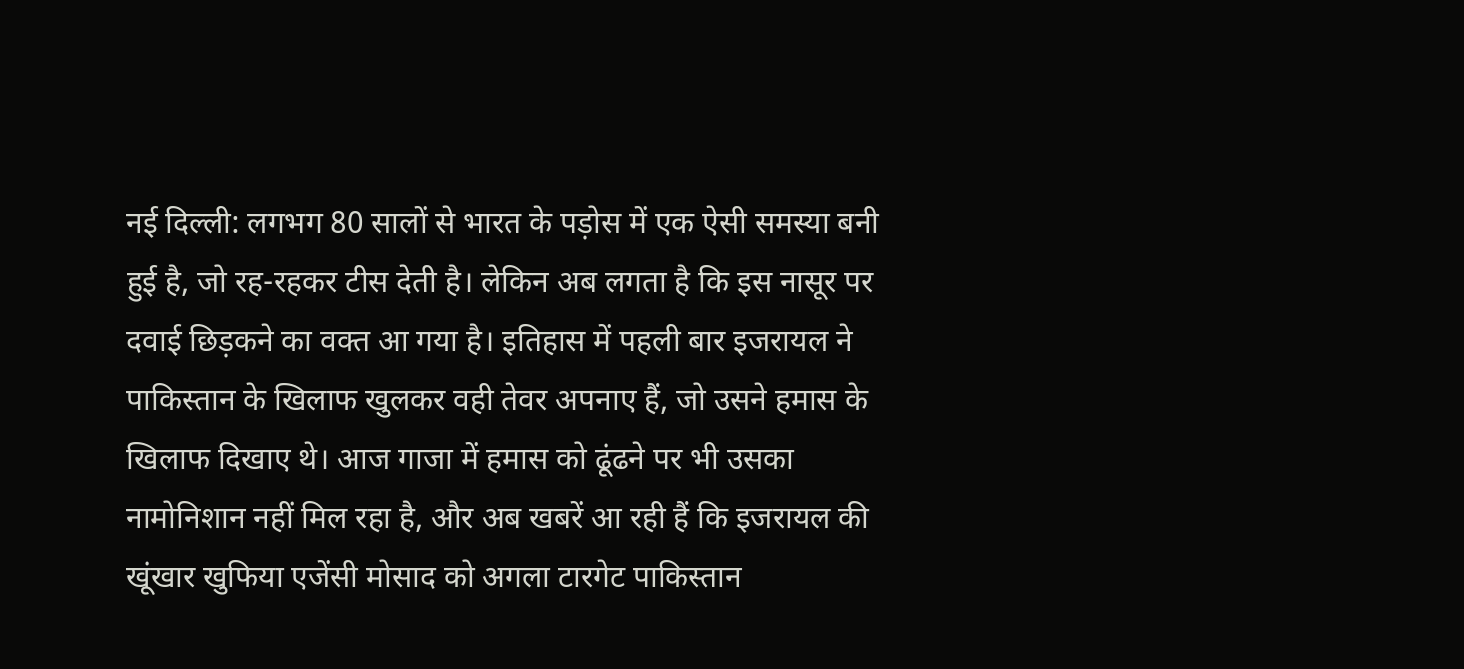नई दिल्ली: लगभग 80 सालों से भारत के पड़ोस में एक ऐसी समस्या बनी हुई है, जो रह-रहकर टीस देती है। लेकिन अब लगता है कि इस नासूर पर दवाई छिड़कने का वक्त आ गया है। इतिहास में पहली बार इजरायल ने पाकिस्तान के खिलाफ खुलकर वही तेवर अपनाए हैं, जो उसने हमास के खिलाफ दिखाए थे। आज गाजा में हमास को ढूंढने पर भी उसका नामोनिशान नहीं मिल रहा है, और अब खबरें आ रही हैं कि इजरायल की खूंखार खुफिया एजेंसी मोसाद को अगला टारगेट पाकिस्तान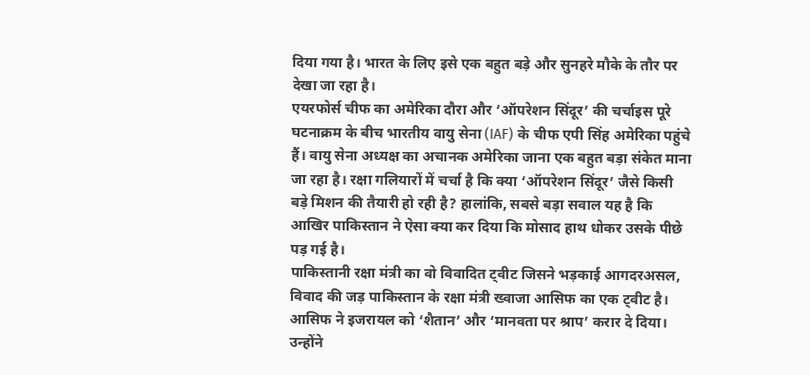दिया गया है। भारत के लिए इसे एक बहुत बड़े और सुनहरे मौके के तौर पर देखा जा रहा है।
एयरफोर्स चीफ का अमेरिका दौरा और ‘ऑपरेशन सिंदूर’ की चर्चाइस पूरे घटनाक्रम के बीच भारतीय वायु सेना (IAF) के चीफ एपी सिंह अमेरिका पहुंचे हैं। वायु सेना अध्यक्ष का अचानक अमेरिका जाना एक बहुत बड़ा संकेत माना जा रहा है। रक्षा गलियारों में चर्चा है कि क्या ‘ऑपरेशन सिंदूर’ जैसे किसी बड़े मिशन की तैयारी हो रही है? हालांकि, सबसे बड़ा सवाल यह है कि आखिर पाकिस्तान ने ऐसा क्या कर दिया कि मोसाद हाथ धोकर उसके पीछे पड़ गई है।
पाकिस्तानी रक्षा मंत्री का वो विवादित ट्वीट जिसने भड़काई आगदरअसल, विवाद की जड़ पाकिस्तान के रक्षा मंत्री ख्वाजा आसिफ का एक ट्वीट है। आसिफ ने इजरायल को ‘शैतान’ और ‘मानवता पर श्राप’ करार दे दिया। उन्होंने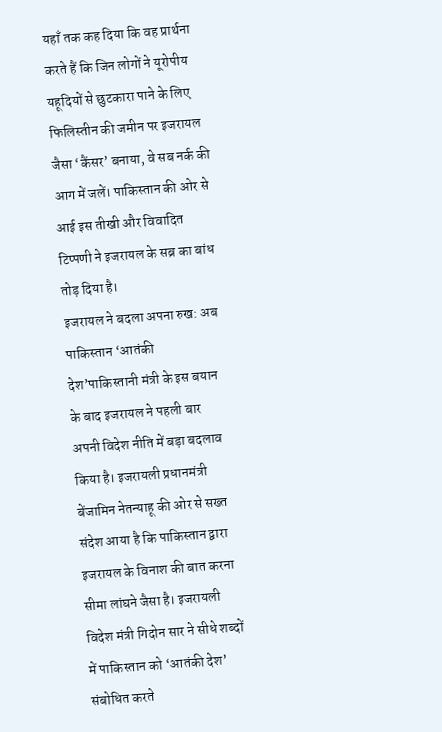यहाँ तक कह दिया कि वह प्रार्थना करते हैं कि जिन लोगों ने यूरोपीय यहूदियों से छुटकारा पाने के लिए फिलिस्तीन की जमीन पर इजरायल जैसा ‘कैंसर’ बनाया, वे सब नर्क की आग में जलें। पाकिस्तान की ओर से आई इस तीखी और विवादित टिप्पणी ने इजरायल के सब्र का बांध तोड़ दिया है।
इजरायल ने बदला अपना रुख: अब पाकिस्तान ‘आतंकी देश’पाकिस्तानी मंत्री के इस बयान के बाद इजरायल ने पहली बार अपनी विदेश नीति में बड़ा बदलाव किया है। इजरायली प्रधानमंत्री बेंजामिन नेतन्याहू की ओर से सख्त संदेश आया है कि पाकिस्तान द्वारा इजरायल के विनाश की बात करना सीमा लांघने जैसा है। इजरायली विदेश मंत्री गिदोन सार ने सीधे शब्दों में पाकिस्तान को ‘आतंकी देश’ संबोधित करते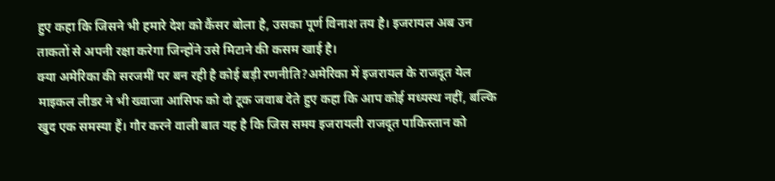हुए कहा कि जिसने भी हमारे देश को कैंसर बोला है, उसका पूर्ण विनाश तय है। इजरायल अब उन ताकतों से अपनी रक्षा करेगा जिन्होंने उसे मिटाने की कसम खाई है।
क्या अमेरिका की सरजमीं पर बन रही है कोई बड़ी रणनीति?अमेरिका में इजरायल के राजदूत येल माइकल लीडर ने भी ख्वाजा आसिफ को दो टूक जवाब देते हुए कहा कि आप कोई मध्यस्थ नहीं, बल्कि खुद एक समस्या हैं। गौर करने वाली बात यह है कि जिस समय इजरायली राजदूत पाकिस्तान को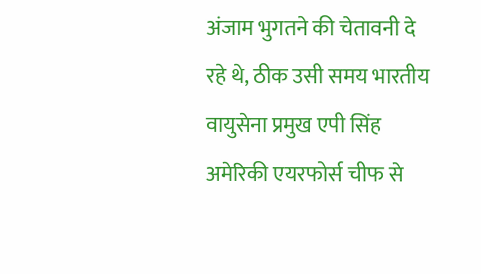अंजाम भुगतने की चेतावनी दे रहे थे, ठीक उसी समय भारतीय वायुसेना प्रमुख एपी सिंह अमेरिकी एयरफोर्स चीफ से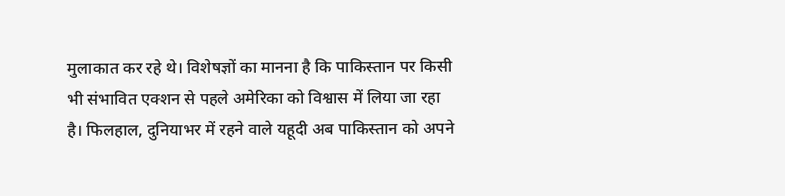मुलाकात कर रहे थे। विशेषज्ञों का मानना है कि पाकिस्तान पर किसी भी संभावित एक्शन से पहले अमेरिका को विश्वास में लिया जा रहा है। फिलहाल, दुनियाभर में रहने वाले यहूदी अब पाकिस्तान को अपने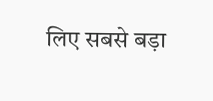लिए सबसे बड़ा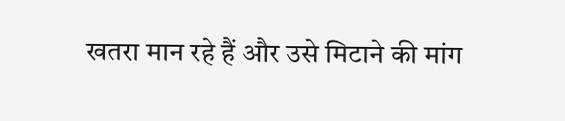खतरा मान रहे हैं और उसे मिटाने की मांग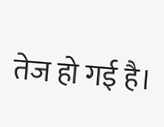तेज हो गई है।